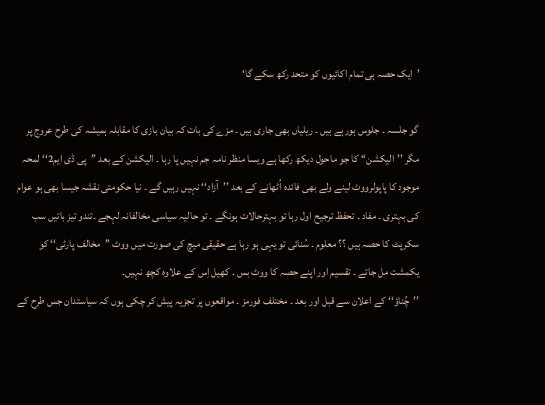’ایک حصہ ہی تمام اکائیوں کو متحد رکھ سکے گا‘

گو جلسہ ۔ جلوس ہورہے ہیں ۔ ریلیاں بھی جاری ہیں ۔ مزے کی بات کہ بیان بازی کا مقابلہ ہمیشہ کی طرح عروج پر مگر ’’الیکشن‘‘ کا جو ماحول دیکھ رکھا ہے ویسا منظر نامہ جم نہیں پا رہا ۔ الیکشن کے بعد ’’پی ڈی ایم2‘‘ لمحہ موجود کا پاپولرووٹ لینے ولے بھی فائدہ اُٹھانے کے بعد ’’آزاد‘‘ نہیں رہیں گے ۔ نیا حکومتی نقشہ جیسا بھی ہو عوام کی بہتری ۔ مفاد ۔ تحفظ ترجیح اول رہا تو بہترحالات ہونگے ۔ تو حالیہ سیاسی مخالفانہ لہجے ۔تندو تیز باتیں سب سکرپٹ کا حصہ ہیں ؟؟ معلوم ۔ سُنائی تو یہی ہو رہا ہے حقیقی میچ کی صورت میں ووٹ ’’مخالف پارٹی‘‘ کو یکمشت مل جاتے ۔ تقسیم اور اپنے حصہ کا ووٹ بس ۔ کھیل اِس کے علاوہ کچھ نہیں۔
’’چُناؤ‘‘ کے اعلان سے قبل اور بعد ۔ مختلف فورمز ۔ مواقعوں پر تجزیہ پیش کر چکی ہوں کہ سیاستدان جس طرح کے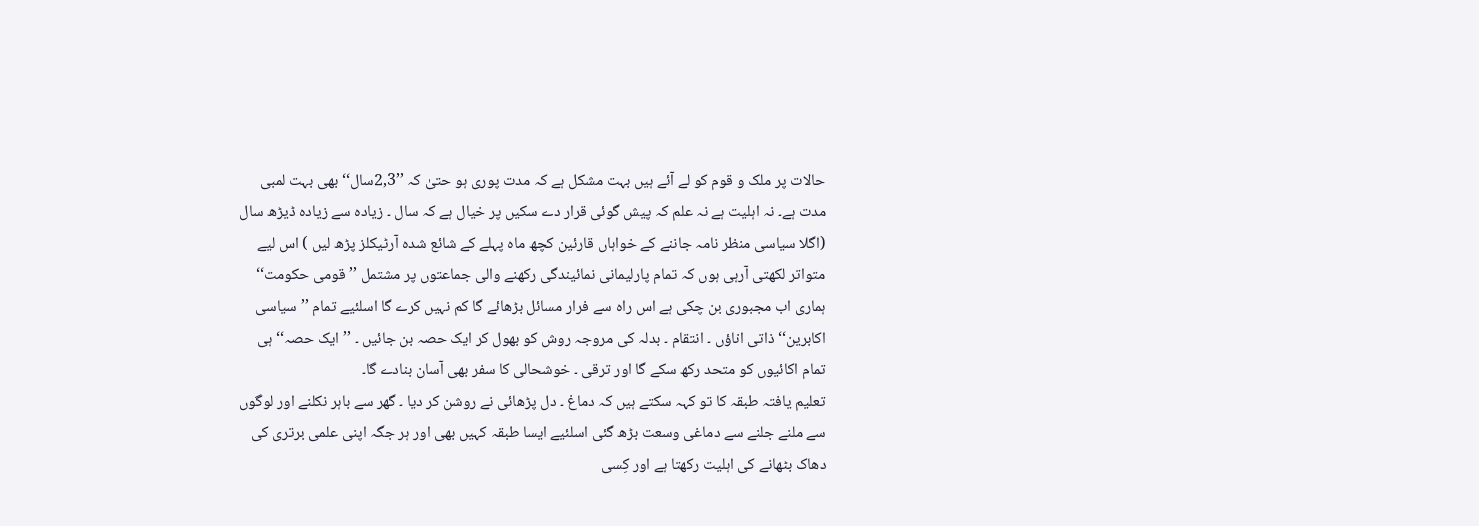حالات پر ملک و قوم کو لے آئے ہیں بہت مشکل ہے کہ مدت پوری ہو حتیٰ کہ ’’2,3سال‘‘ بھی بہت لمبی مدت ہے۔ نہ اہلیت ہے نہ علم کہ پیش گوئی قرار دے سکیں پر خیال ہے کہ سال ۔ زیادہ سے زیادہ ڈیڑھ سال (اگلا سیاسی منظر نامہ جاننے کے خواہاں قارئین کچھ ماہ پہلے کے شائع شدہ آرٹیکلز پڑھ لیں ) اس لیے متواتر لکھتی آرہی ہوں کہ تمام پارلیمانی نمائیندگی رکھنے والی جماعتوں پر مشتمل ’’قومی حکومت‘‘ ہماری اب مجبوری بن چکی ہے اس راہ سے فرار مسائل بڑھائے گا کم نہیں کرے گا اسلئیے تمام ’’سیاسی اکابرین‘‘ ذاتی اناؤں ۔ انتقام ۔ بدلہ کی مروجہ روش کو بھول کر ایک حصہ بن جائیں ۔ ’’ایک حصہ‘‘ ہی تمام اکائیوں کو متحد رکھ سکے گا اور ترقی ۔ خوشحالی کا سفر بھی آسان بنادے گا۔
تعلیم یافتہ طبقہ کا تو کہہ سکتے ہیں کہ دماغ ۔ دل پڑھائی نے روشن کر دیا ۔ گھر سے باہر نکلنے اور لوگوں سے ملنے جلنے سے دماغی وسعت بڑھ گئی اسلئیے ایسا طبقہ کہیں بھی اور ہر جگہ اپنی علمی برتری کی دھاک بٹھانے کی اہلیت رکھتا ہے اور کِسی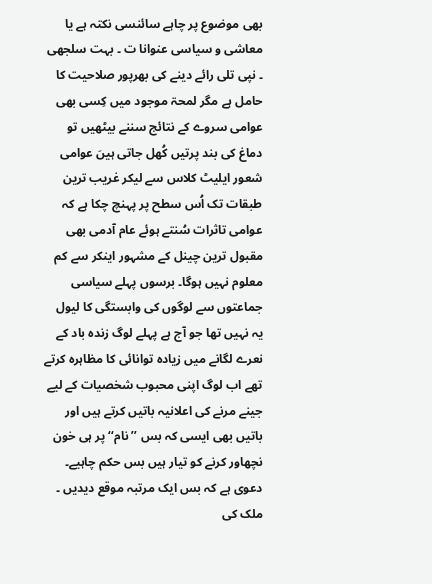بھی موضوع پر چاہے سائنسی نکتہ ہے یا معاشی و سیاسی عنوانا ت ۔ بہت سلجھی ۔ نپی تلی رائے دینے کی بھرپور صلاحیت کا حامل ہے مگر لمحۃ موجود میں کِسی بھی عوامی سروے کے نتائج سننے بیٹھیں تو دماغ کی بند پرتیں کُھل جاتی ہیںَ عوامی شعور ایلیٹ کلاس سے لیکر غریب ترین طبقات تک اُس سطح پر پہنچ چکا ہے کہ عوامی تاثرات سُنتے ہوئے عام آدمی بھی مقبول ترین چینل کے مشہور اینکر سے کم معلوم نہیں ہوگا۔ برسوں پہلے سیاسی جماعتوں سے لوگوں کی وابستگی کا لیول یہ نہیں تھا جو آج ہے پہلے لوگ زندہ باد کے نعرے لگانے میں زیادہ توانائی کا مظاہرہ کرتے تھے اب لوگ اپنی محبوب شخصیات کے لیے جینے مرنے کی اعلانیہ باتیں کرتے ہیں اور باتیں بھی ایسی کہ بس ’’نام‘‘ پر ہی خون نچھاور کرنے کو تیار ہیں بس حکم چاہیے۔
دعوی ہے کہ بس ایک مرتبہ موقع دیدیں ۔ ملک کی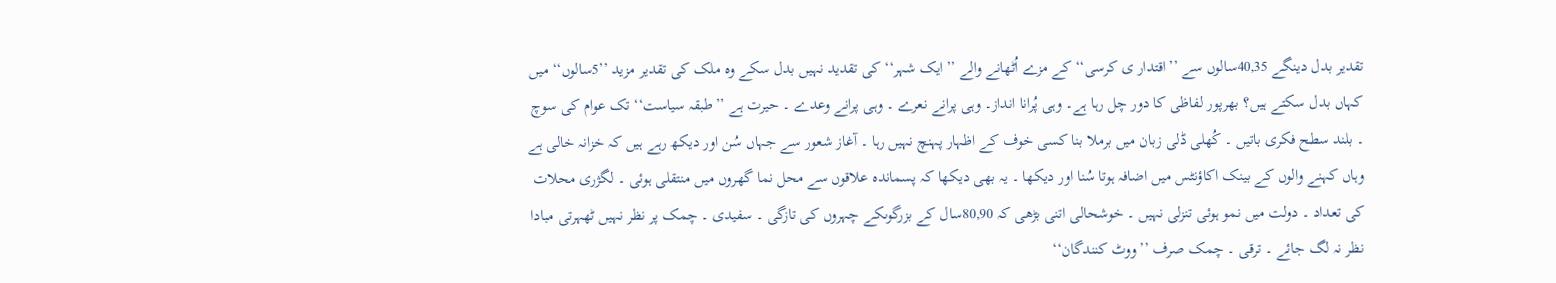تقدیر بدل دینگے 40,35سالوں سے ’’اقتدار ی کرسی‘‘ کے مزے اُٹھانے والے ’’ایک شہر‘‘ کی تقدید نہیں بدل سکے وہ ملک کی تقدیر مزید ’’5سالوں‘‘ میں کہاں بدل سکتے ہیں؟ بھرپور لفاظی کا دور چل رہا ہے۔ وہی پُرانا انداز۔ وہی پرانے نعرے ۔ وہی پرانے وعدے ۔ حیرت ہے ’’طبقہ سیاست‘‘ تک عوام کی سوچ ۔ بلند سطح فکری باتیں ۔ کُھلی ڈلی زبان میں برملا بنا کسی خوف کے اظہار پہنچ نہیں رہا ۔ آغاز شعور سے جہاں سُن اور دیکھ رہے ہیں کہ خزانہ خالی ہے وہاں کہنے والوں کے بینک اکاؤنٹس میں اضافہ ہوتا سُنا اور دیکھا ۔ یہ بھی دیکھا کہ پسماندہ علاقوں سے محل نما گھروں میں منتقلی ہوئی ۔ لگژری محلات کی تعداد ۔ دولت میں نمو ہوئی تنزلی نہیں ۔ خوشحالی اتنی بڑھی کہ 80,90سال کے بزرگوںکے چہروں کی تازگی ۔ سفیدی ۔ چمک پر نظر نہیں ٹھہرتی مبادا نظر نہ لگ جائے ۔ ترقی ۔ چمک صرف ’’ووٹ کنندگان‘‘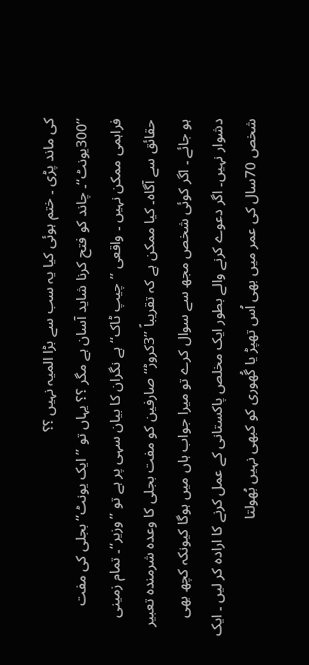کی ماند پڑی ۔ ختم ہوئی کیا یہ سب سے بڑا المیہ نہیں ؟؟
’’300یونٹ‘‘۔ چاند کو فتح کرنا شاید آسان ہے مگر ؟؟ یہاں تو ’’ایک یونٹ‘‘ بجلی کی مفت فراہمی ممکن نہیں ۔ واقعی ’’چیپ ٹاک‘‘ ہے نگران کا بیان سہی پر ہے تو ’’وزیر‘‘۔ تمام زمینی حقائق سے آگاہ۔ کیا ممکن ہے کہ تقریباً ’’3کروڑ‘‘ صارفین کو مفت بجلی کا وعدہ شرمندہ تعبیر ہو جائے ۔ اگر کوئی شخص مجھ سے سوال کرے تو میرا جواب ہاں میں ہوگا کیونکہ کچھ بھی دشوار نہیں۔ اگر دعوے کرنے والے بطور ایک مخلص پاکستانی کے عمل کرنے کا ارادہ کر لیں ۔ ایک شخص 70سال کی عمر میں بھی اُس تھپڑ یا گُھوری کو کبھی نہیں بُھولتا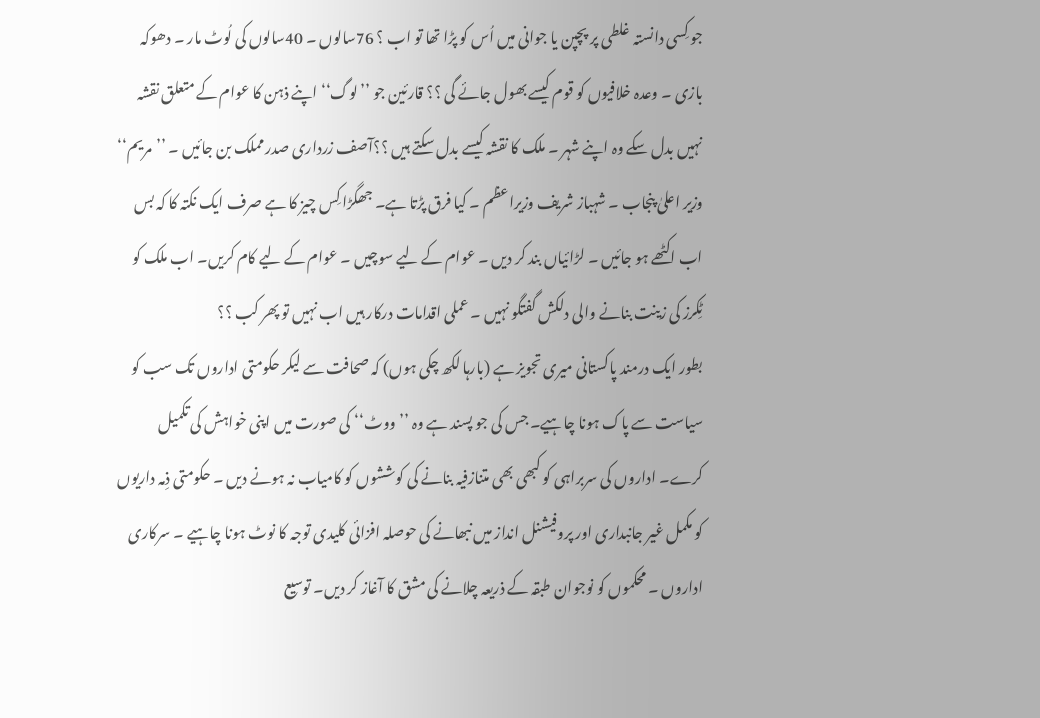جو کِسی دانستہ غلطی پر پچپن یا جوانی میں اُس کو پڑا تھا تو اب ؟ 76سالوں ۔ 40سالوں کی لُوٹ مار ۔ دھوکہ بازی ۔ وعدہ خلافیوں کو قوم کیسے بھول جائے گی ؟؟ قارئین جو ’’لوگ‘‘ اپنے ذہن کا عوام کے متعلق نقشہ نہیں بدل سکے وہ اپنے شہر ۔ ملک کا نقشہ کیسے بدل سکتے ہیں ؟؟آصف زرداری صدر مملک بن جائیں ۔ ’’مریم‘‘ وزیر اعلیٰ پنجاب ۔ شہباز شریف وزیراعظم ۔ کیا فرق پڑتا ہے۔ جھگڑا کِس چیز کا ہے صرف ایک نکتہ کا کہ بس اب اکٹھے ہو جائیں ۔ لڑائیاں بند کر دیں ۔ عوام کے لیے سوچیں ۔ عوام کے لیے کام کریں۔ اب ملک کو ٹِکرز کی زینت بنانے والی دلکش گفتگو نہیں ۔ عملی اقدامات درکار ہیں اب نہیں تو پھر کب ؟؟
بطور ایک درمند پاکستانی میری تجویز ہے (بارہا لکھ چکی ہوں) کہ صحافت سے لیکر حکومتی اداروں تک سب کو سیاست سے پاک ہونا چاہیے۔ جس کی جو پسند ہے وہ ’’ووٹ‘‘ کی صورت میں اپنی خواہش کی تکمیل کرے۔ اداروں کی سربراہی کو کبھی بھی متنازفیہ بنانے کی کوششوں کو کامیاب نہ ہونے دیں ۔ حکومتی ذِمہ داریوں کو مکمل غیر جانبداری اور پروفیشنل انداز میں نبھانے کی حوصلہ افزائی کلیدی توجہ کا نوٹ ہونا چاہیے ۔ سرکاری اداروں ۔ محکموں کو نوجوان طبقہ کے ذریعہ چلانے کی مشق کا آغاز کر دیں۔ توسیع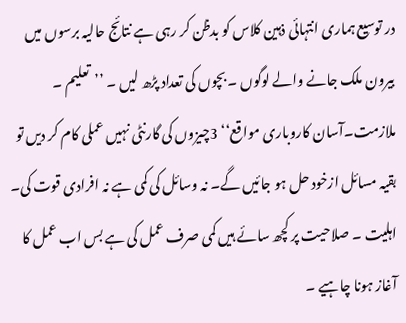در توسیع ہماری انتہائی ذہین کلاس کو بدظن کر رہی ہے نتائج حالیہ برسوں میں بیرون ملک جانے والے لوگوں ۔ بچوں کی تعداد پڑھ لیں ۔ ’’تعلیم ۔ ملازمت۔آسان کاروباری مواقع‘‘ 3چیزوں کی گارنٹی نہیں عملی کام کر دیں تو بقیہ مسائل ازخود حل ہو جائیں گے۔ نہ وسائل کی کمی ہے نہ افرادی قوت کی۔ اہلیت ۔ صلاحیت پر کچھ سائے ہیں کمی صرف عمل کی ہے بس اب عمل کا آغاز ہونا چاہیے ۔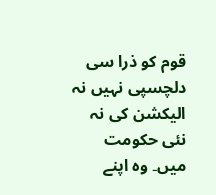قوم کو ذرا سی دلچسپی نہیں نہ الیکشن کی نہ نئی حکومت میں۔ وہ اپنے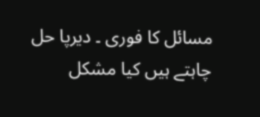مسائل کا فوری ۔ دیرپا حل چاہتے ہیں کیا مشکل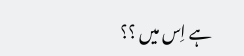ہے اِس میں ؟؟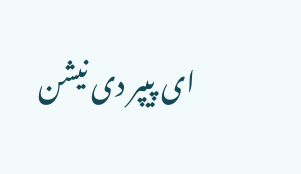ای پیپر دی نیشن